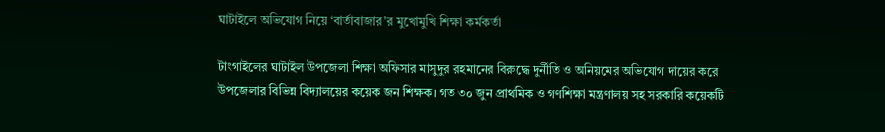ঘাটাইলে অভিযোগ নিয়ে ‘বার্তাবাজার’র মুখোমুখি শিক্ষা কর্মকর্তা

টাংগাইলের ঘাটাইল উপজেলা শিক্ষা অফিসার মাসুদুর রহমানের বিরুদ্ধে দুর্নীতি ও অনিয়মের অভিযোগ দায়ের করে উপজেলার বিভিন্ন বিদ্যালয়ের কয়েক জন শিক্ষক। গত ৩০ জুন প্রাথমিক ও গণশিক্ষা মন্ত্রণালয় সহ সরকারি কয়েকটি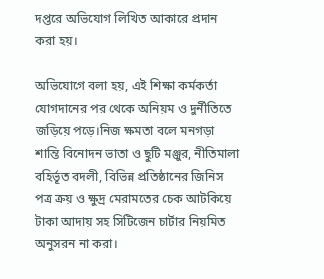দপ্তরে অভিযোগ লিখিত আকারে প্রদান করা হয়।

অভিযোগে বলা হয়, এই শিক্ষা কর্মকর্তা যোগদানের পর থেকে অনিয়ম ও দুর্নীতিতে জড়িয়ে পড়ে।নিজ ক্ষমতা বলে মনগড়া শান্তি বিনোদন ভাতা ও ছুটি মঞ্জুর, নীতিমালা বহির্ভূত বদলী, বিভিন্ন প্রতিষ্ঠানের জিনিস পত্র ক্রয় ও ক্ষুদ্র মেরামতের চেক আটকিয়ে টাকা আদায় সহ সিটিজেন চার্টার নিয়মিত অনুসরন না করা।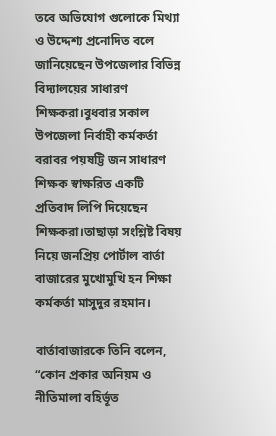তবে অভিযোগ গুলোকে মিথ্যা ও উদ্দেশ্য প্রনোদিত বলে জানিয়েছেন উপজেলার বিভিন্ন বিদ্যালয়ের সাধারণ শিক্ষকরা।বুধবার সকাল উপজেলা নির্বাহী কর্মকর্তা বরাবর পয়ষট্টি জন সাধারণ শিক্ষক স্বাক্ষরিত একটি প্রতিবাদ লিপি দিয়েছেন শিক্ষকরা।তাছাড়া সংশ্লিষ্ট বিষয় নিয়ে জনপ্রিয় পোর্টাল বার্তা বাজারের মুখোমুখি হন শিক্ষা কর্মকর্তা মাসুদুর রহমান।

বার্তাবাজারকে তিনি বলেন, “কোন প্রকার অনিয়ম ও নীতিমালা বহির্ভূত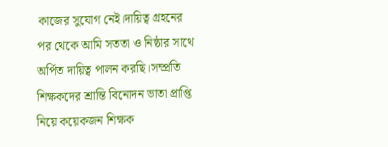কাজের সুযোগ নেই।দায়িত্ব গ্রহনের পর থেকে আমি সততা ও নিষ্ঠার সাথে অর্পিত দায়িত্ব পালন করছি।সম্প্রতি শিক্ষকদের শ্রান্তি বিনোদন ভাতা প্রাপ্তি নিয়ে কয়েকজন শিক্ষক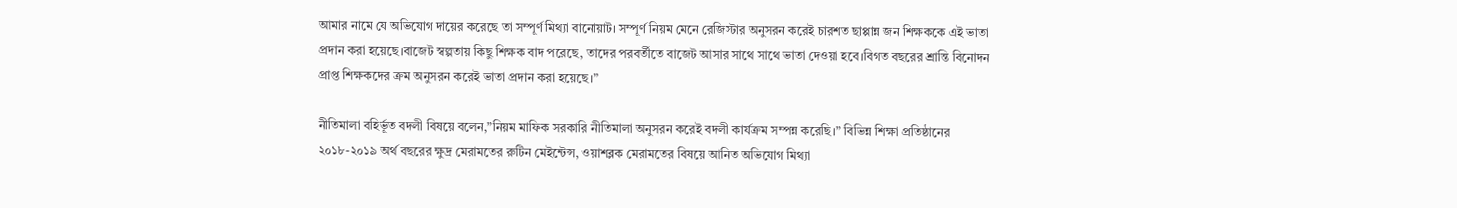আমার নামে যে অভিযোগ দায়ের করেছে তা সম্পূর্ণ মিথ্যা বানোয়াট। সম্পূর্ণ নিয়ম মেনে রেজিস্টার অনুসরন করেই চারশত ছাপ্পান্ন জন শিক্ষককে এই ভাতা প্রদান করা হয়েছে।বাজেট স্বল্পতায় কিছু শিক্ষক বাদ পরেছে, তাদের পরবর্তীতে বাজেট আসার সাথে সাথে ভাতা দেওয়া হবে।বিগত বছরের শ্রান্তি বিনোদন প্রাপ্ত শিক্ষকদের ক্রম অনুসরন করেই ভাতা প্রদান করা হয়েছে।”

নীতিমালা বহির্ভূত বদলী বিষয়ে বলেন,”নিয়ম মাফিক সরকারি নীতিমালা অনুসরন করেই বদলী কার্যক্রম সম্পন্ন করেছি।” বিভিন্ন শিক্ষা প্রতিষ্ঠানের ২০১৮-২০১৯ অর্থ বছরের ক্ষুদ্র মেরামতের রুটিন মেইন্টেন্স, ওয়াশব্লক মেরামতের বিষয়ে আনিত অভিযোগ মিথ্যা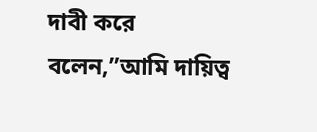দাবী করে বলেন,”আমি দায়িত্ব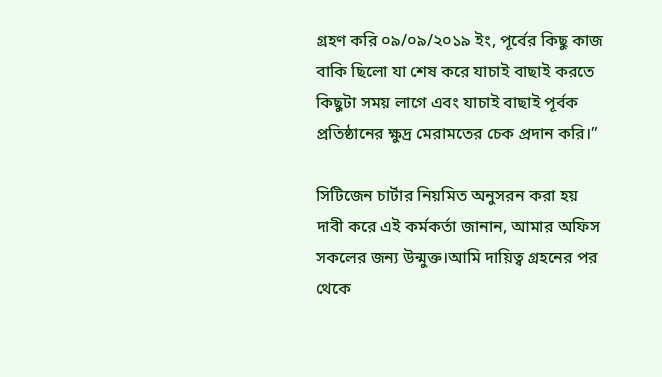গ্রহণ করি ০৯/০৯/২০১৯ ইং, পূর্বের কিছু কাজ বাকি ছিলো যা শেষ করে যাচাই বাছাই করতে কিছুটা সময় লাগে এবং যাচাই বাছাই পূর্বক প্রতিষ্ঠানের ক্ষুদ্র মেরামতের চেক প্রদান করি।”

সিটিজেন চার্টার নিয়মিত অনুসরন করা হয় দাবী করে এই কর্মকর্তা জানান, আমার অফিস সকলের জন্য উন্মুক্ত।আমি দায়িত্ব গ্রহনের পর থেকে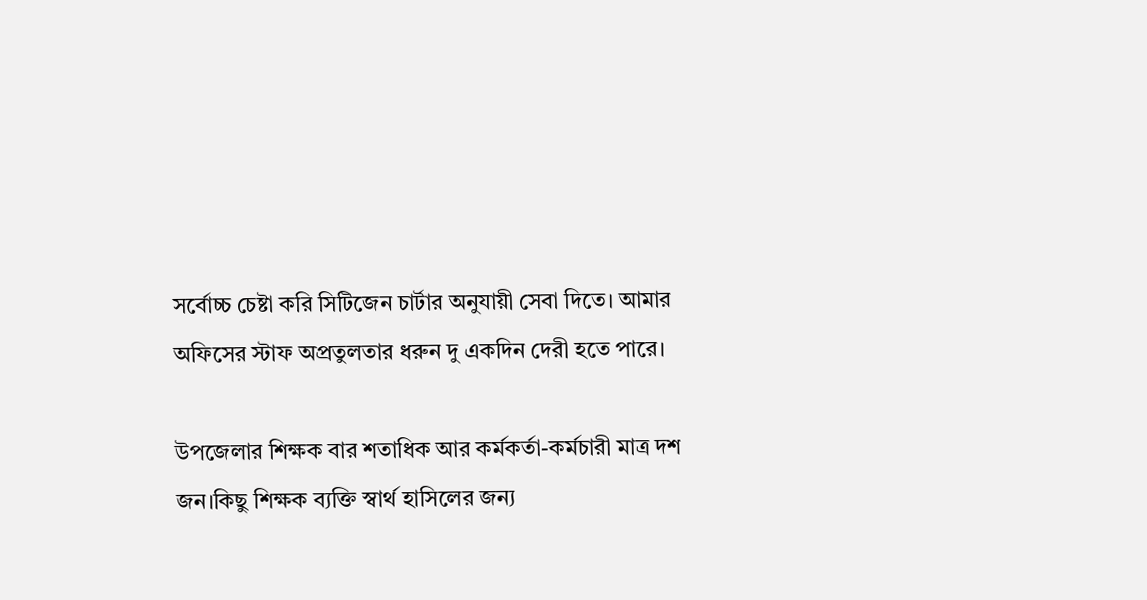সর্বোচ্চ চেষ্টা করি সিটিজেন চার্টার অনুযায়ী সেবা দিতে। আমার অফিসের স্টাফ অপ্রতুলতার ধরুন দু একদিন দেরী হতে পারে।

উপজেলার শিক্ষক বার শতাধিক আর কর্মকর্তা-কর্মচারী মাত্র দশ জন।কিছু শিক্ষক ব্যক্তি স্বার্থ হাসিলের জন্য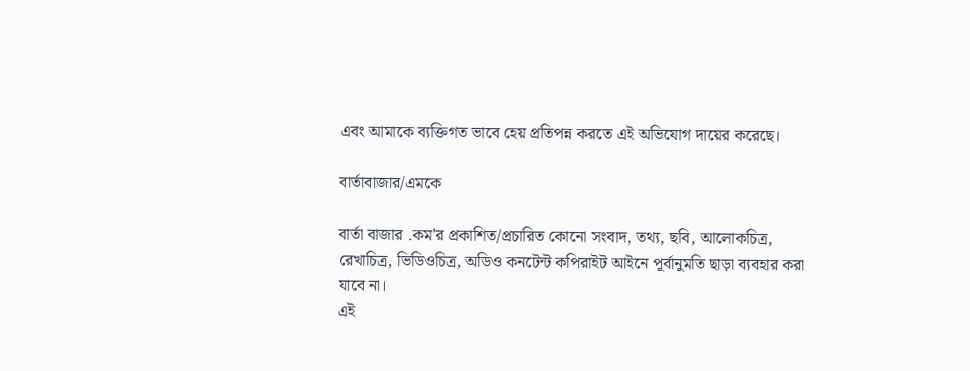এবং আমাকে ব্যক্তিগত ভাবে হেয় প্রতিপন্ন করতে এই অভিযোগ দায়ের করেছে।

বার্তাবাজার/এমকে

বার্তা বাজার .কম'র প্রকাশিত/প্রচারিত কোনো সংবাদ, তথ্য, ছবি, আলোকচিত্র, রেখাচিত্র, ভিডিওচিত্র, অডিও কনটেন্ট কপিরাইট আইনে পূর্বানুমতি ছাড়া ব্যবহার করা যাবে না।
এই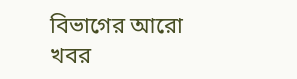বিভাগের আরো খবর